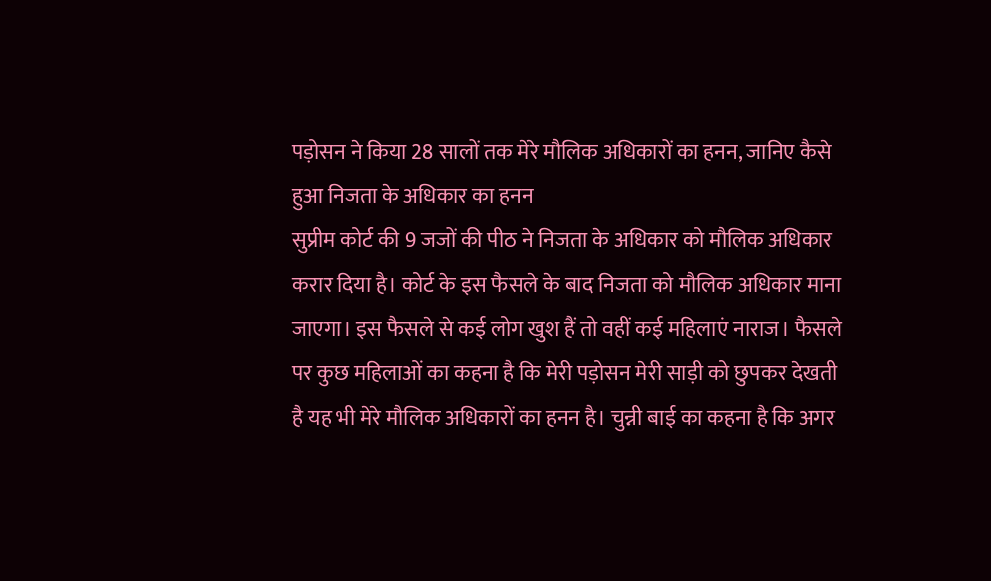पड़ोसन ने किया 28 सालों तक मेरे मौलिक अधिकारों का हनन, जानिए कैसे हुआ निजता के अधिकार का हनन
सुप्रीम कोर्ट की 9 जजों की पीठ ने निजता के अधिकार को मौलिक अधिकार करार दिया है। कोर्ट के इस फैसले के बाद निजता को मौलिक अधिकार माना जाएगा। इस फैसले से कई लोग खुश हैं तो वहीं कई महिलाएं नाराज। फैसले पर कुछ महिलाओं का कहना है कि मेरी पड़ोसन मेरी साड़ी को छुपकर देखती है यह भी मेरे मौलिक अधिकारों का हनन है। चुन्नी बाई का कहना है कि अगर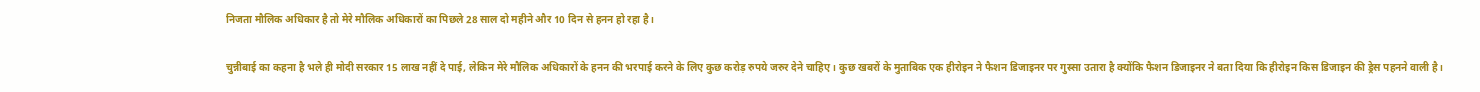निजता मौलिक अधिकार है तो मेरे मौलिक अधिकारों का पिछले 28 साल दो महीने और 10 दिन से हनन हो रहा है।

चुन्नीबाई का कहना है भले ही मोदी सरकार 15 लाख नहीं दे पाई, लेकिन मेरे मौलिक अधिकारों के हनन की भरपाई करने के लिए कुछ करोड़ रुपये जरुर देने चाहिए। कुछ खबरों के मुताबिक एक हीरोइन ने फैशन डिजाइनर पर गुस्सा उतारा है क्योंकि फैशन डिजाइनर ने बता दिया कि हीरोइन किस डिजाइन की ड्रेस पहनने वाली है।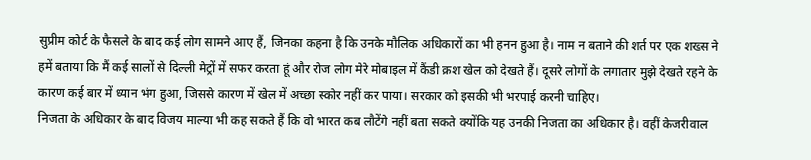सुप्रीम कोर्ट के फैसले के बाद कई लोग सामने आए हैं, जिनका कहना है कि उनके मौलिक अधिकारों का भी हनन हुआ है। नाम न बताने की शर्त पर एक शख्स ने हमें बताया कि मैं कई सालों से दिल्ली मेट्रों में सफर करता हूं और रोज लोग मेरे मोबाइल में कैंडी क्रश खेल को देखते हैं। दूसरे लोगों के लगातार मुझे देखते रहने के कारण कई बार में ध्यान भंग हुआ, जिससे कारण में खेल में अच्छा स्कोर नहीं कर पाया। सरकार को इसकी भी भरपाई करनी चाहिए।
निजता के अधिकार के बाद विजय माल्या भी कह सकते हैं कि वो भारत कब लौटेंगे नहीं बता सकते क्योंकि यह उनकी निजता का अधिकार है। वहीं केजरीवाल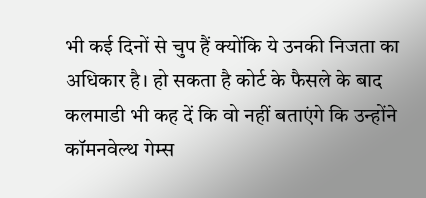भी कई दिनों से चुप हैं क्योंकि ये उनकी निजता का अधिकार है। हो सकता है कोर्ट के फैसले के बाद कलमाडी भी कह दें कि वो नहीं बताएंगे कि उन्होंने कॉमनवेल्थ गेम्स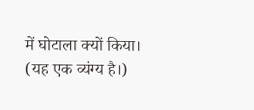में घोटाला क्यों किया।
(यह एक व्यंग्य है।)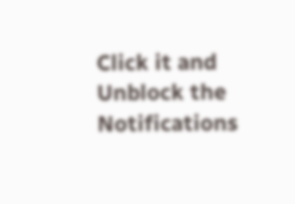Click it and Unblock the Notifications